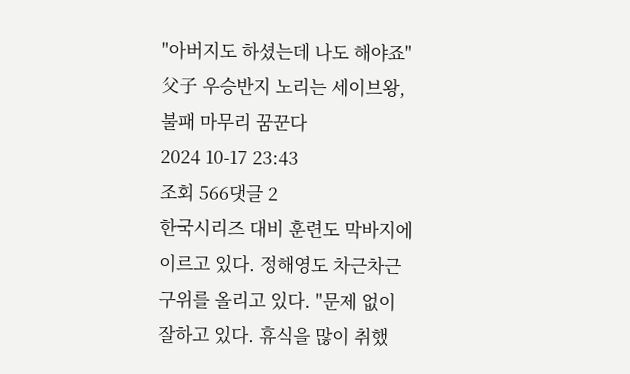"아버지도 하셨는데 나도 해야죠" 父子 우승반지 노리는 세이브왕, 불패 마무리 꿈꾼다
2024 10-17 23:43
조회 566댓글 2
한국시리즈 대비 훈련도 막바지에 이르고 있다. 정해영도 차근차근 구위를 올리고 있다. "문제 없이 잘하고 있다. 휴식을 많이 취했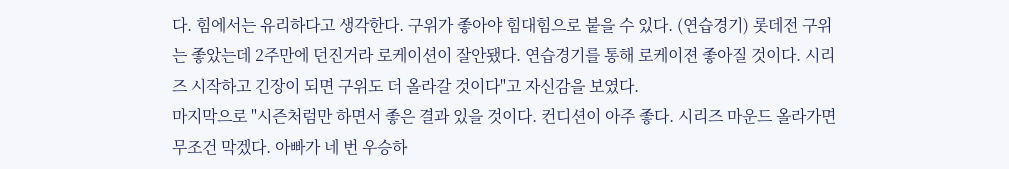다. 힘에서는 유리하다고 생각한다. 구위가 좋아야 힘대힘으로 붙을 수 있다. (연습경기) 롯데전 구위는 좋았는데 2주만에 던진거라 로케이션이 잘안됐다. 연습경기를 통해 로케이젼 좋아질 것이다. 시리즈 시작하고 긴장이 되면 구위도 더 올라갈 것이다"고 자신감을 보였다.
마지막으로 "시즌처럼만 하면서 좋은 결과 있을 것이다. 컨디션이 아주 좋다. 시리즈 마운드 올라가면 무조건 막겠다. 아빠가 네 번 우승하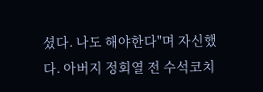셨다. 나도 해야한다"며 자신했다. 아버지 정회열 전 수석코치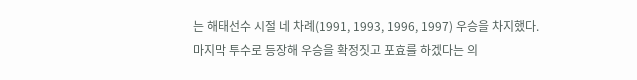는 해태선수 시절 네 차례(1991, 1993, 1996, 1997) 우승을 차지했다. 마지막 투수로 등장해 우승을 확정짓고 포효를 하겠다는 의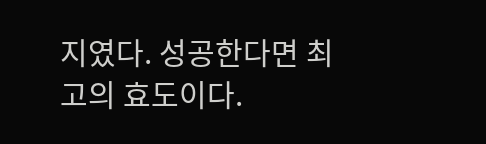지였다. 성공한다면 최고의 효도이다.